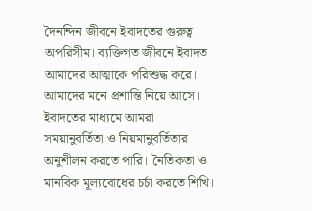দৈনন্দিন জীবনে ইবাদতের গুরুত্ব অপরিসীম। ব্যক্তিগত জীবনে ইবাদত আমাদের আত্মাকে পরিশুদ্ধ করে। আমাদের মনে প্রশান্তি নিয়ে আসে। ইবাদতের মাধ্যমে আমরা সময়ানুবর্তিতা ও নিয়মানুবর্তিতার অনুশীলন করতে পারি। নৈতিকতা ও মানবিক মূল্যবোধের চর্চা করতে শিখি।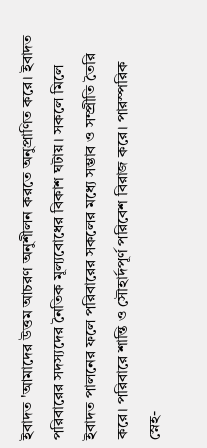ইবাদত 'আমাদের উত্তম আচরণ অনুশীলন করতে অনুপ্রাণিত করে। ইবাদত পরিবারের সদস্যদের নৈতিক মূল্যবোধের বিকাশ ঘটায়। সকলে মিলে ইবাদত পালনের ফলে পরিবারের সকলের মধ্যে সম্ভাব ও সম্প্রীতি তৈরি করে। পরিবারে শান্তি ও সৌহার্দপূর্ণ পরিবেশ বিরাজ করে। পারস্পরিক স্নেহ-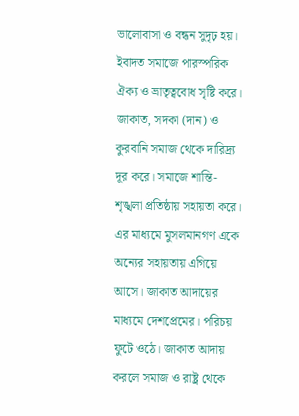ভালোবাসা ও বন্ধন সুদৃঢ় হয়। ইবাদত সমাজে পারস্পরিক ঐক্য ও ভ্রাতৃত্ববোধ সৃষ্টি করে। জাকাত, সদকা (দান) ও কুরবানি সমাজ থেকে দারিদ্র্য দূর করে। সমাজে শান্তি-শৃঙ্খলা প্রতিষ্ঠায় সহায়তা করে। এর মাধ্যমে মুসলমানগণ একে অন্যের সহায়তায় এগিয়ে আসে। জাকাত আদায়ের মাধ্যমে দেশপ্রেমের। পরিচয় ফুটে ওঠে। জাকাত আদায় করলে সমাজ ও রাষ্ট্র থেকে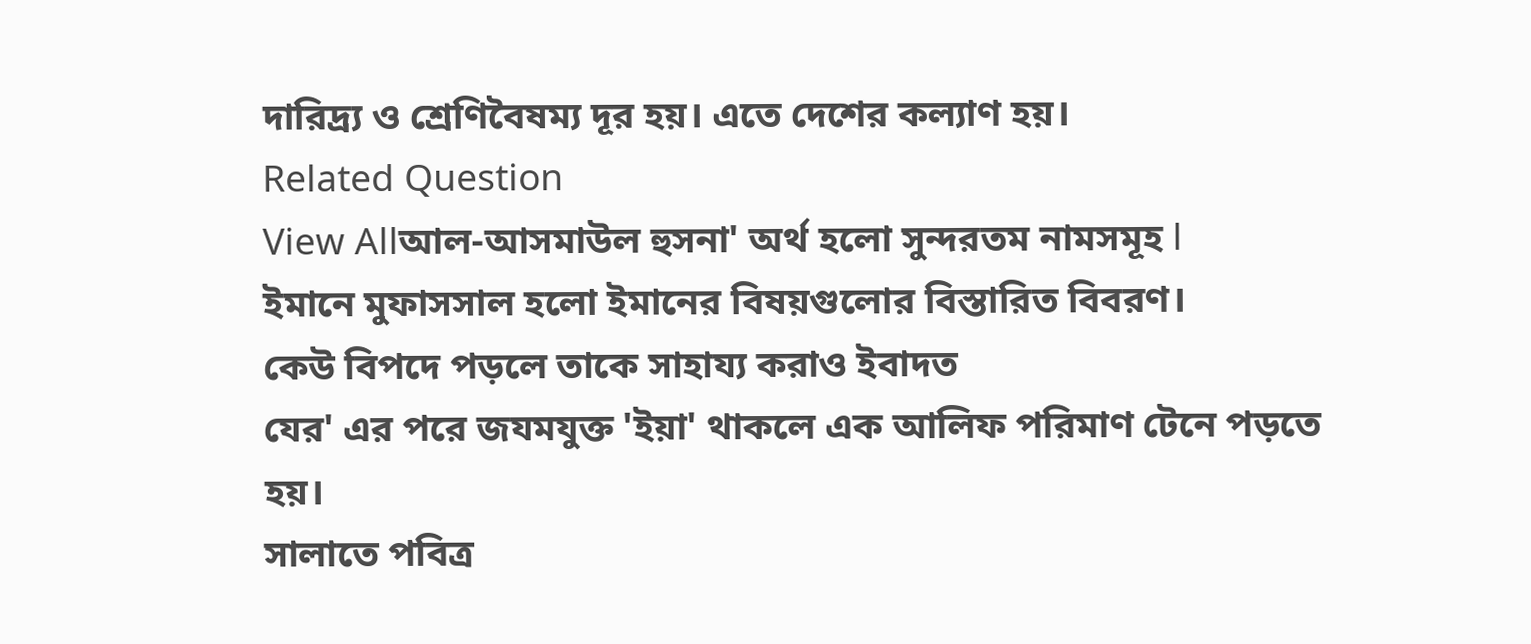দারিদ্র্য ও শ্রেণিবৈষম্য দূর হয়। এতে দেশের কল্যাণ হয়।
Related Question
View Allআল-আসমাউল হুসনা' অর্থ হলো সুন্দরতম নামসমূহ l
ইমানে মুফাসসাল হলো ইমানের বিষয়গুলোর বিস্তারিত বিবরণ।
কেউ বিপদে পড়লে তাকে সাহায্য করাও ইবাদত
যের' এর পরে জযমযুক্ত 'ইয়া' থাকলে এক আলিফ পরিমাণ টেনে পড়তে হয়।
সালাতে পবিত্র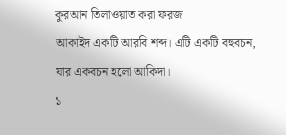কুরআন তিলাওয়াত করা ফরজ
আকাইদ একটি আরবি শব্দ। এটি একটি বহুবচন, যার একবচন হলো আকিদা।
১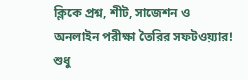ক্লিকে প্রশ্ন, শীট, সাজেশন ও
অনলাইন পরীক্ষা তৈরির সফটওয়্যার!
শুধু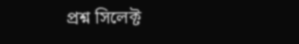প্রশ্ন সিলেক্ট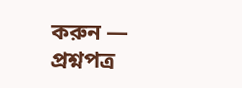করুন — প্রশ্নপত্র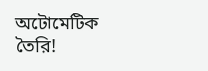অটোমেটিক তৈরি!